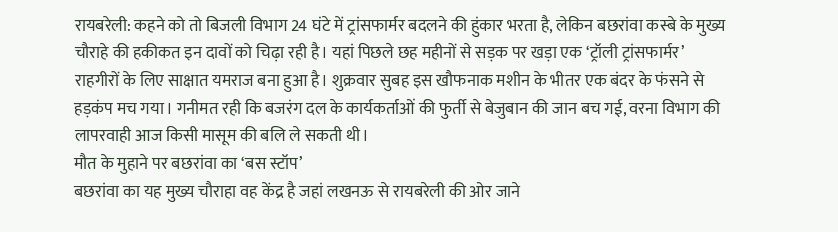रायबरेली: कहने को तो बिजली विभाग 24 घंटे में ट्रांसफार्मर बदलने की हुंकार भरता है, लेकिन बछरांवा कस्बे के मुख्य चौराहे की हकीकत इन दावों को चिढ़ा रही है। यहां पिछले छह महीनों से सड़क पर खड़ा एक ‘ट्रॉली ट्रांसफार्मर’ राहगीरों के लिए साक्षात यमराज बना हुआ है। शुक्रवार सुबह इस खौफनाक मशीन के भीतर एक बंदर के फंसने से हड़कंप मच गया। गनीमत रही कि बजरंग दल के कार्यकर्ताओं की फुर्ती से बेजुबान की जान बच गई, वरना विभाग की लापरवाही आज किसी मासूम की बलि ले सकती थी।
मौत के मुहाने पर बछरांवा का ‘बस स्टॉप’
बछरांवा का यह मुख्य चौराहा वह केंद्र है जहां लखनऊ से रायबरेली की ओर जाने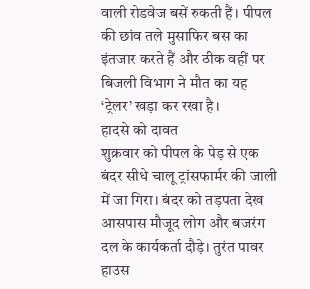वाली रोडवेज बसें रुकती हैं। पीपल की छांव तले मुसाफिर बस का इंतजार करते हैं और ठीक वहीं पर बिजली विभाग ने मौत का यह ‘ट्रेलर’ खड़ा कर रखा है।
हादसे को दावत
शुक्रवार को पीपल के पेड़ से एक बंदर सीधे चालू ट्रांसफार्मर की जाली में जा गिरा। बंदर को तड़पता देख आसपास मौजूद लोग और बजरंग दल के कार्यकर्ता दौड़े। तुरंत पावर हाउस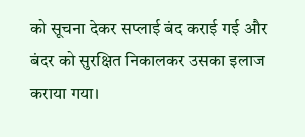को सूचना देकर सप्लाई बंद कराई गई और बंदर को सुरक्षित निकालकर उसका इलाज कराया गया।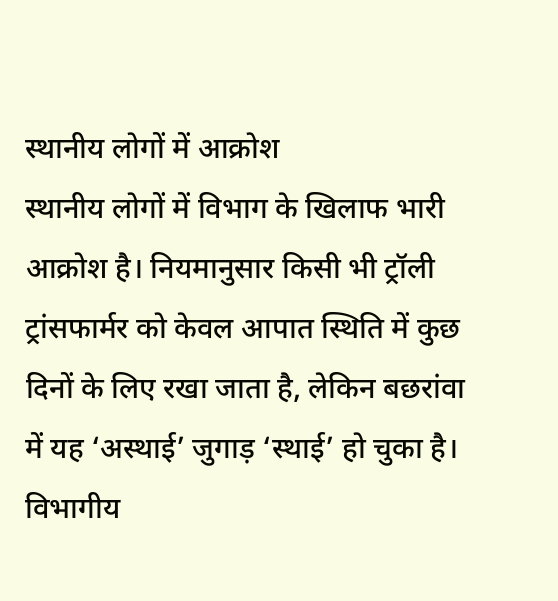स्थानीय लोगों में आक्रोश
स्थानीय लोगों में विभाग के खिलाफ भारी आक्रोश है। नियमानुसार किसी भी ट्रॉली ट्रांसफार्मर को केवल आपात स्थिति में कुछ दिनों के लिए रखा जाता है, लेकिन बछरांवा में यह ‘अस्थाई’ जुगाड़ ‘स्थाई’ हो चुका है। विभागीय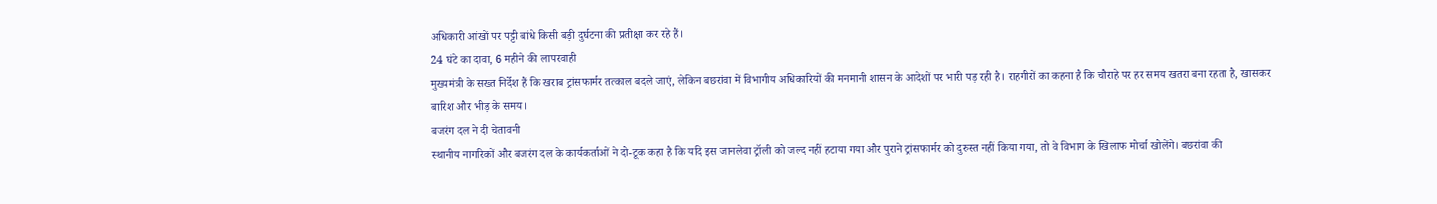अधिकारी आंखों पर पट्टी बांधे किसी बड़ी दुर्घटना की प्रतीक्षा कर रहे हैं।
24 घंटे का दावा, 6 महीने की लापरवाही
मुख्यमंत्री के सख्त निर्देश हैं कि खराब ट्रांसफार्मर तत्काल बदले जाएं, लेकिन बछरांवा में विभागीय अधिकारियों की मनमानी शासन के आदेशों पर भारी पड़ रही है। राहगीरों का कहना है कि चौराहे पर हर समय खतरा बना रहता है, खासकर बारिश और भीड़ के समय।
बजरंग दल ने दी चेतावनी
स्थानीय नागरिकों और बजरंग दल के कार्यकर्ताओं ने दो-टूक कहा है कि यदि इस जानलेवा ट्रॉली को जल्द नहीं हटाया गया और पुराने ट्रांसफार्मर को दुरुस्त नहीं किया गया, तो वे विभाग के खिलाफ मोर्चा खोलेंगे। बछरांवा की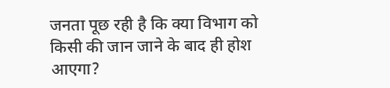जनता पूछ रही है कि क्या विभाग को किसी की जान जाने के बाद ही होश आएगा?